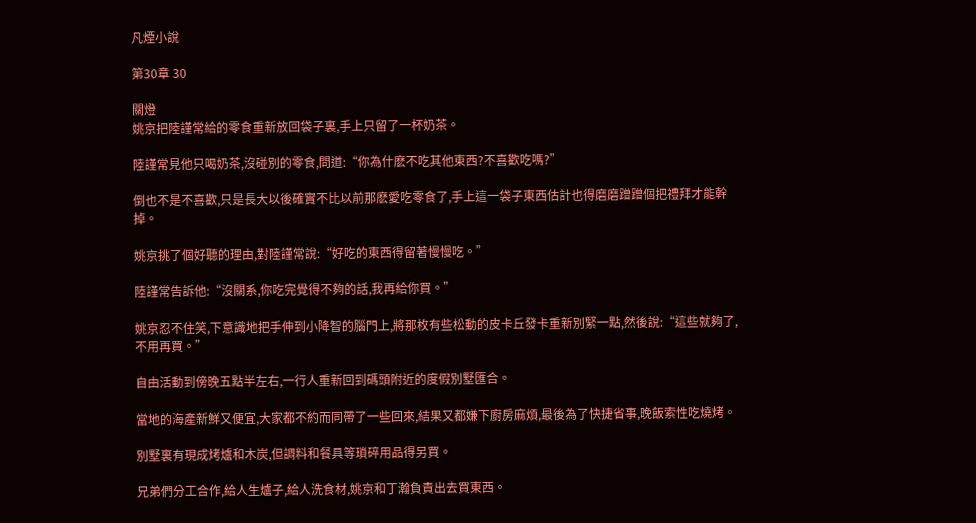凡煙小說

第30章 30

關燈
姚京把陸謹常給的零食重新放回袋子裏,手上只留了一杯奶茶。

陸謹常見他只喝奶茶,沒碰別的零食,問道:“你為什麽不吃其他東西?不喜歡吃嗎?”

倒也不是不喜歡,只是長大以後確實不比以前那麽愛吃零食了,手上這一袋子東西估計也得磨磨蹭蹭個把禮拜才能幹掉。

姚京挑了個好聽的理由,對陸謹常說:“好吃的東西得留著慢慢吃。”

陸謹常告訴他:“沒關系,你吃完覺得不夠的話,我再給你買。”

姚京忍不住笑,下意識地把手伸到小降智的腦門上,將那枚有些松動的皮卡丘發卡重新別緊一點,然後說:“這些就夠了,不用再買。”

自由活動到傍晚五點半左右,一行人重新回到碼頭附近的度假別墅匯合。

當地的海產新鮮又便宜,大家都不約而同帶了一些回來,結果又都嫌下廚房麻煩,最後為了快捷省事,晚飯索性吃燒烤。

別墅裏有現成烤爐和木炭,但調料和餐具等瑣碎用品得另買。

兄弟們分工合作,給人生爐子,給人洗食材,姚京和丁瀚負責出去買東西。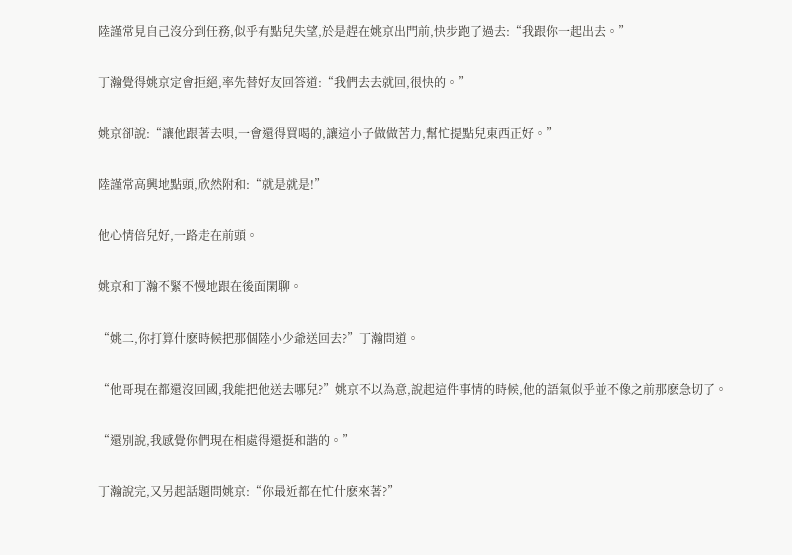陸謹常見自己沒分到任務,似乎有點兒失望,於是趕在姚京出門前,快步跑了過去:“我跟你一起出去。”

丁瀚覺得姚京定會拒絕,率先替好友回答道:“我們去去就回,很快的。”

姚京卻說:“讓他跟著去唄,一會還得買喝的,讓這小子做做苦力,幫忙提點兒東西正好。”

陸謹常高興地點頭,欣然附和:“就是就是!”

他心情倍兒好,一路走在前頭。

姚京和丁瀚不緊不慢地跟在後面閑聊。

“姚二,你打算什麽時候把那個陸小少爺送回去?”丁瀚問道。

“他哥現在都還沒回國,我能把他送去哪兒?”姚京不以為意,說起這件事情的時候,他的語氣似乎並不像之前那麽急切了。

“還別說,我感覺你們現在相處得還挺和諧的。”

丁瀚說完,又另起話題問姚京:“你最近都在忙什麽來著?”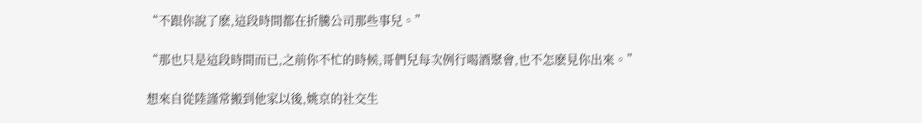“不跟你說了麽,這段時間都在折騰公司那些事兒。”

“那也只是這段時間而已,之前你不忙的時候,哥們兒每次例行喝酒聚會,也不怎麽見你出來。”

想來自從陸謹常搬到他家以後,姚京的社交生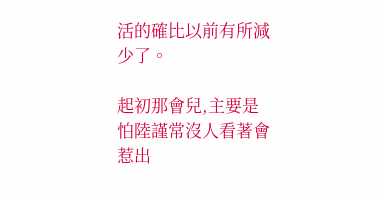活的確比以前有所減少了。

起初那會兒,主要是怕陸謹常沒人看著會惹出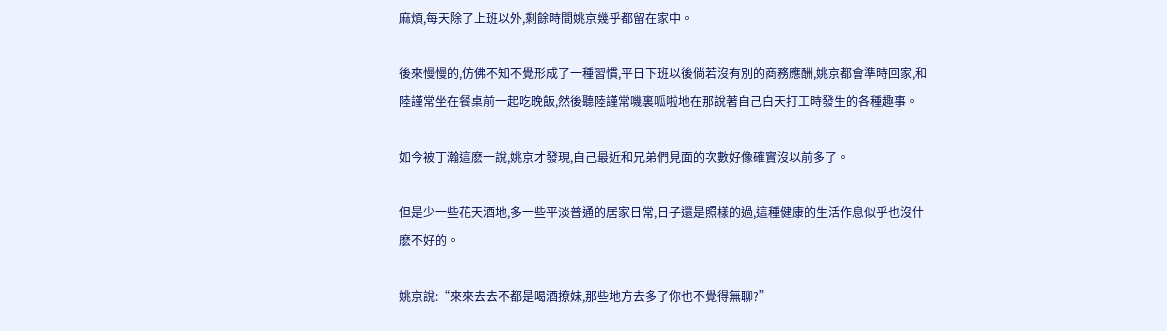麻煩,每天除了上班以外,剩餘時間姚京幾乎都留在家中。

後來慢慢的,仿佛不知不覺形成了一種習慣,平日下班以後倘若沒有別的商務應酬,姚京都會準時回家,和陸謹常坐在餐桌前一起吃晚飯,然後聽陸謹常嘰裏呱啦地在那說著自己白天打工時發生的各種趣事。

如今被丁瀚這麽一說,姚京才發現,自己最近和兄弟們見面的次數好像確實沒以前多了。

但是少一些花天酒地,多一些平淡普通的居家日常,日子還是照樣的過,這種健康的生活作息似乎也沒什麽不好的。

姚京說:“來來去去不都是喝酒撩妹,那些地方去多了你也不覺得無聊?”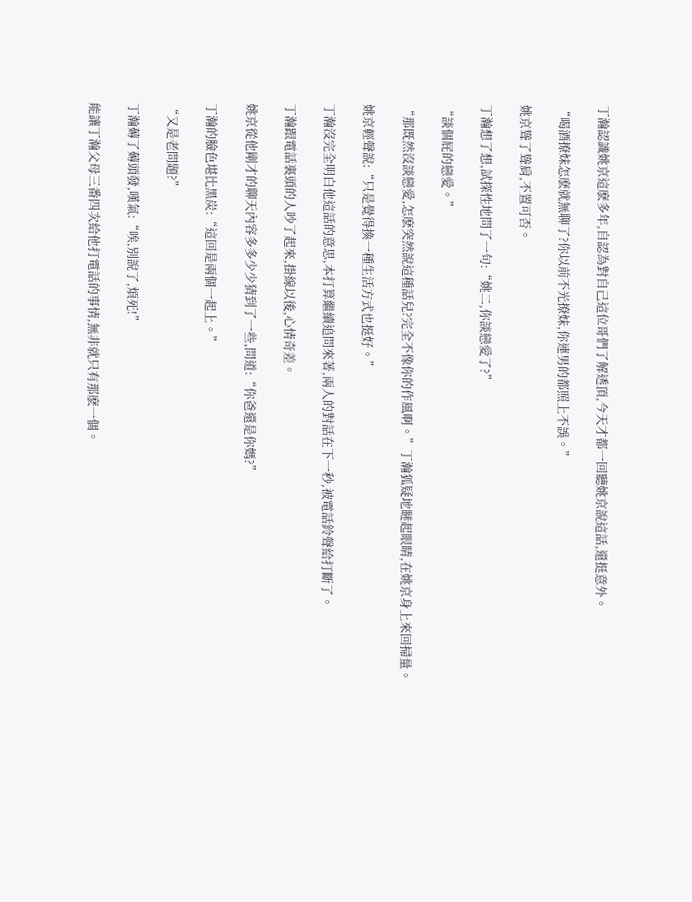丁瀚認識姚京這麽多年,自認為對自己這位哥們了解透頂,今天才都一回聽姚京說這話,還挺意外。

“喝酒撩妹怎麽就無聊了?你以前不光撩妹,你連男的都照上不誤。”

姚京聳了聳肩,不置可否。

丁瀚想了想,試探性地問了一句:“姚二,你談戀愛了?”

“談個屁的戀愛。”

“那既然沒談戀愛,怎麽突然說這種話兒?完全不像你的作風啊。”丁瀚狐疑地瞇起眼睛,在姚京身上來回掃量。

姚京輕聲說:“只是覺得換一種生活方式也挺好。”

丁瀚沒完全明白他這話的意思,本打算繼續追問來著,兩人的對話在下一秒,被電話鈴聲給打斷了。

丁瀚跟電話裏頭的人吵了起來,掛線以後,心情奇差。

姚京從他剛才的聊天內容多多少少猜到了一些,問道:“你爸還是你媽?”

丁瀚的臉色堪比黑炭:“這回是兩個一起上。”

“又是老問題?”

丁瀚薅了薅頭發,嘆氣:“唉,別說了,煩死!”

能讓丁瀚父母三番四次給他打電話的事情,無非就只有那麽一個。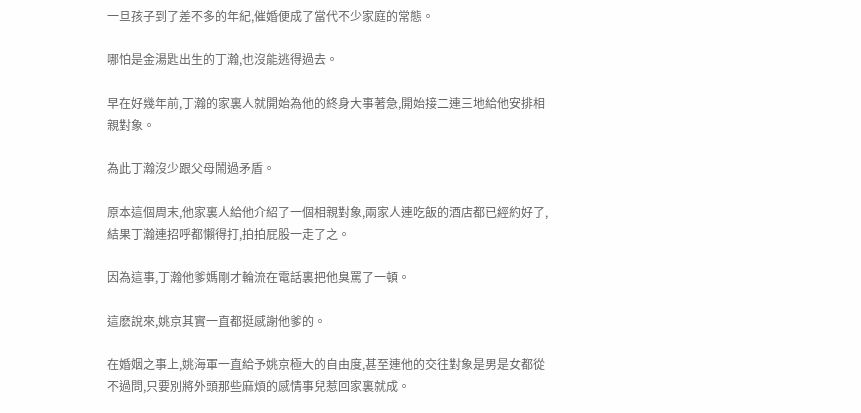一旦孩子到了差不多的年紀,催婚便成了當代不少家庭的常態。

哪怕是金湯匙出生的丁瀚,也沒能逃得過去。

早在好幾年前,丁瀚的家裏人就開始為他的終身大事著急,開始接二連三地給他安排相親對象。

為此丁瀚沒少跟父母鬧過矛盾。

原本這個周末,他家裏人給他介紹了一個相親對象,兩家人連吃飯的酒店都已經約好了,結果丁瀚連招呼都懶得打,拍拍屁股一走了之。

因為這事,丁瀚他爹媽剛才輪流在電話裏把他臭罵了一頓。

這麽說來,姚京其實一直都挺感謝他爹的。

在婚姻之事上,姚海軍一直給予姚京極大的自由度,甚至連他的交往對象是男是女都從不過問,只要別將外頭那些麻煩的感情事兒惹回家裏就成。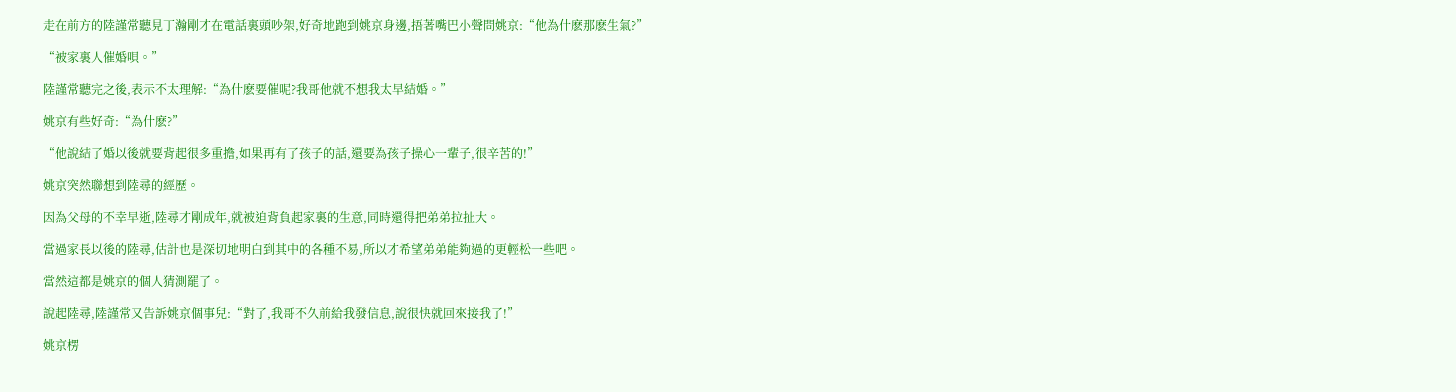走在前方的陸謹常聽見丁瀚剛才在電話裏頭吵架,好奇地跑到姚京身邊,捂著嘴巴小聲問姚京:“他為什麽那麽生氣?”

“被家裏人催婚唄。”

陸謹常聽完之後,表示不太理解:“為什麽要催呢?我哥他就不想我太早結婚。”

姚京有些好奇:“為什麽?”

“他說結了婚以後就要背起很多重擔,如果再有了孩子的話,還要為孩子操心一輩子,很辛苦的!”

姚京突然聯想到陸尋的經歷。

因為父母的不幸早逝,陸尋才剛成年,就被迫背負起家裏的生意,同時還得把弟弟拉扯大。

當過家長以後的陸尋,估計也是深切地明白到其中的各種不易,所以才希望弟弟能夠過的更輕松一些吧。

當然這都是姚京的個人猜測罷了。

說起陸尋,陸謹常又告訴姚京個事兒:“對了,我哥不久前給我發信息,說很快就回來接我了!”

姚京楞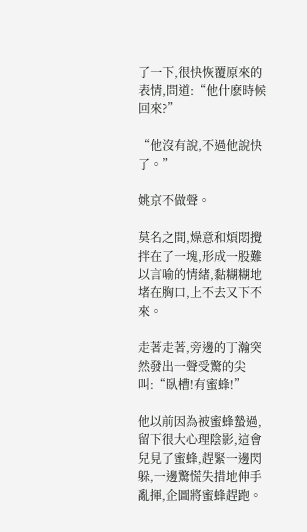了一下,很快恢覆原來的表情,問道:“他什麽時候回來?”

“他沒有說,不過他說快了。”

姚京不做聲。

莫名之間,燥意和煩悶攪拌在了一塊,形成一股難以言喻的情緒,黏糊糊地堵在胸口,上不去又下不來。

走著走著,旁邊的丁瀚突然發出一聲受驚的尖叫:“臥槽!有蜜蜂!”

他以前因為被蜜蜂蟄過,留下很大心理陰影,這會兒見了蜜蜂,趕緊一邊閃躲,一邊驚慌失措地伸手亂揮,企圖將蜜蜂趕跑。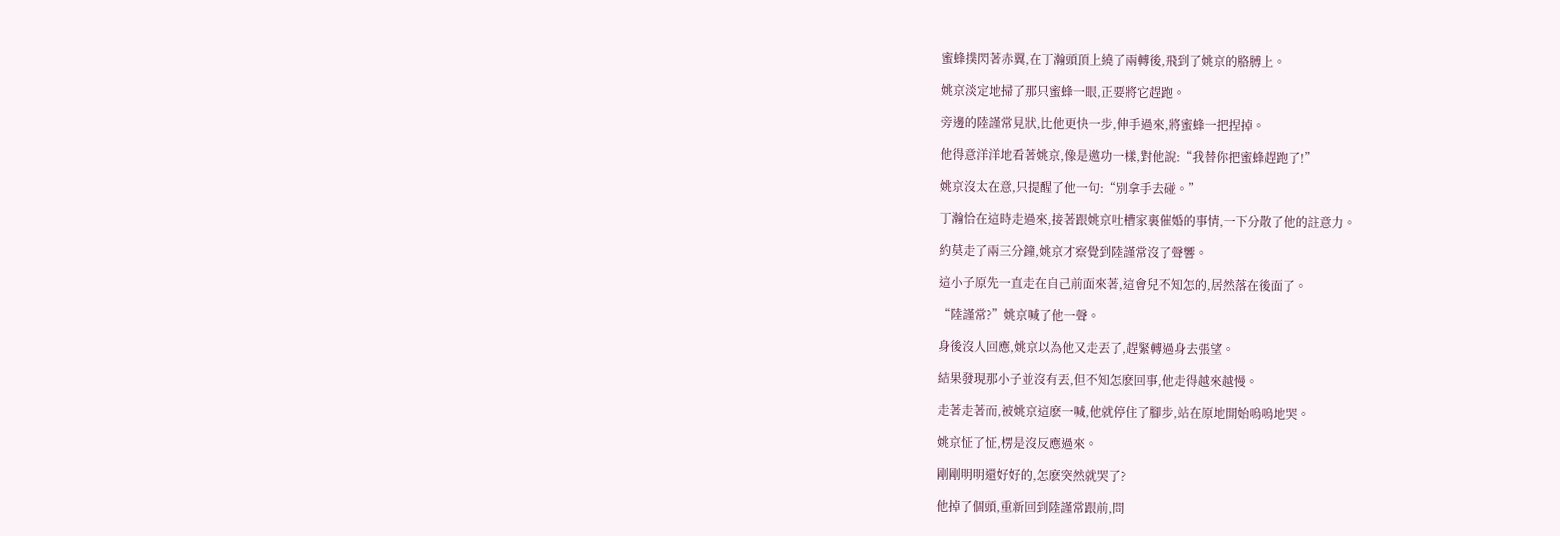蜜蜂撲閃著赤翼,在丁瀚頭頂上繞了兩轉後,飛到了姚京的胳膊上。

姚京淡定地掃了那只蜜蜂一眼,正要將它趕跑。

旁邊的陸謹常見狀,比他更快一步,伸手過來,將蜜蜂一把捏掉。

他得意洋洋地看著姚京,像是邀功一樣,對他說:“我替你把蜜蜂趕跑了!”

姚京沒太在意,只提醒了他一句:“別拿手去碰。”

丁瀚恰在這時走過來,接著跟姚京吐槽家裏催婚的事情,一下分散了他的註意力。

約莫走了兩三分鐘,姚京才察覺到陸謹常沒了聲響。

這小子原先一直走在自己前面來著,這會兒不知怎的,居然落在後面了。

“陸謹常?”姚京喊了他一聲。

身後沒人回應,姚京以為他又走丟了,趕緊轉過身去張望。

結果發現那小子並沒有丟,但不知怎麽回事,他走得越來越慢。

走著走著而,被姚京這麽一喊,他就停住了腳步,站在原地開始嗚嗚地哭。

姚京怔了怔,楞是沒反應過來。

剛剛明明還好好的,怎麽突然就哭了?

他掉了個頭,重新回到陸謹常跟前,問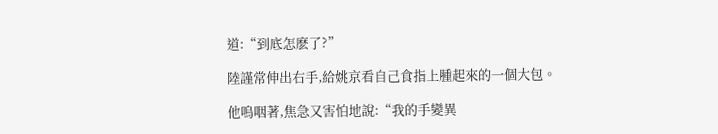道:“到底怎麽了?”

陸謹常伸出右手,給姚京看自己食指上腫起來的一個大包。

他嗚咽著,焦急又害怕地說:“我的手變異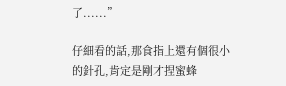了......”

仔細看的話,那食指上還有個很小的針孔,肯定是剛才捏蜜蜂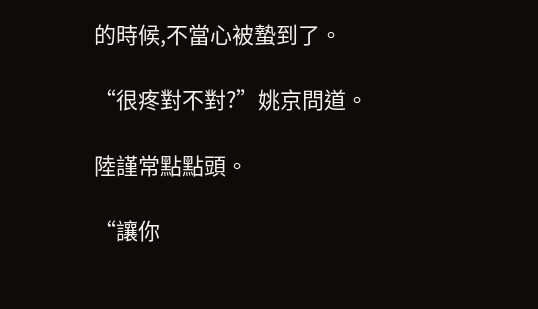的時候,不當心被蟄到了。

“很疼對不對?”姚京問道。

陸謹常點點頭。

“讓你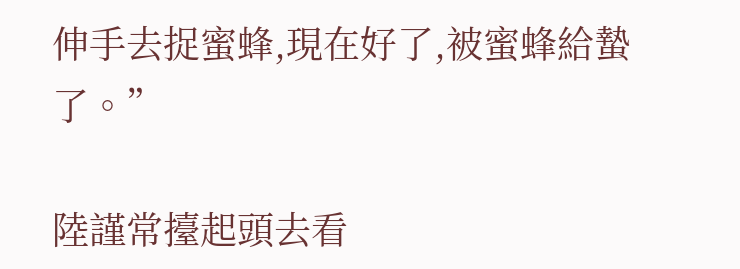伸手去捉蜜蜂,現在好了,被蜜蜂給蟄了。”

陸謹常擡起頭去看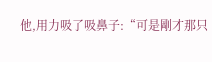他,用力吸了吸鼻子:“可是剛才那只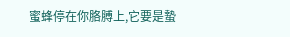蜜蜂停在你胳膊上,它要是蟄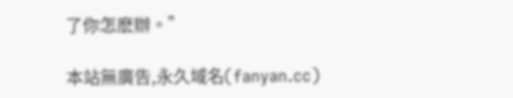了你怎麽辦。”

本站無廣告,永久域名(fanyan.cc)